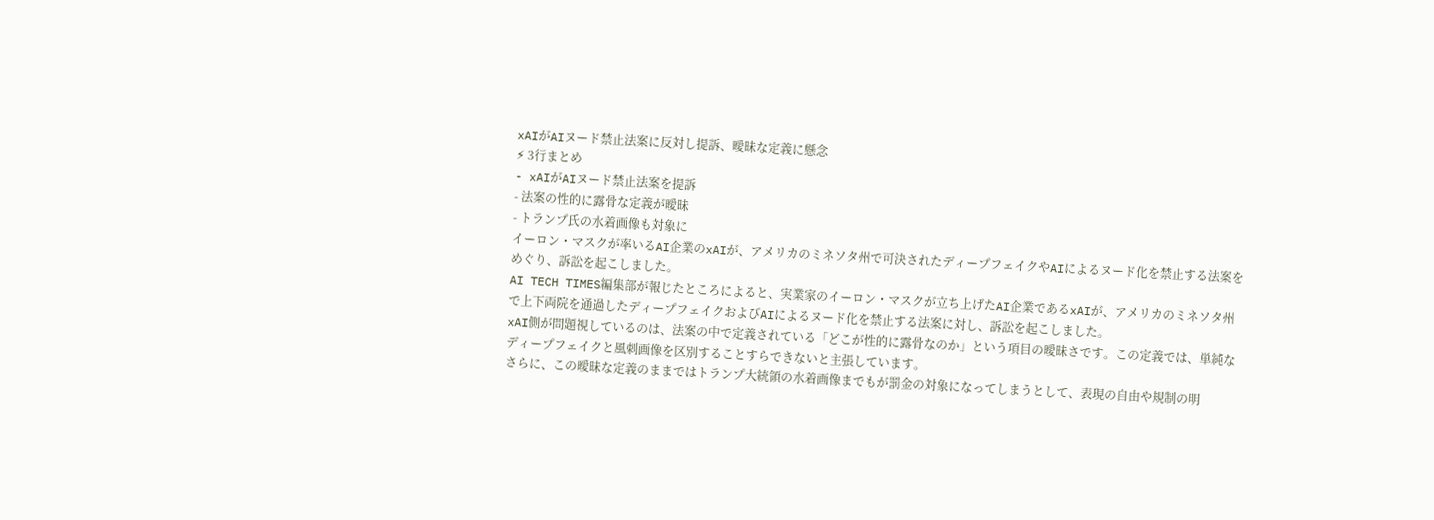xAIがAIヌード禁止法案に反対し提訴、曖昧な定義に懸念
⚡ 3行まとめ
- xAIがAIヌード禁止法案を提訴
- 法案の性的に露骨な定義が曖昧
- トランプ氏の水着画像も対象に
イーロン・マスクが率いるAI企業のxAIが、アメリカのミネソタ州で可決されたディープフェイクやAIによるヌード化を禁止する法案をめぐり、訴訟を起こしました。
AI TECH TIMES編集部が報じたところによると、実業家のイーロン・マスクが立ち上げたAI企業であるxAIが、アメリカのミネソタ州で上下両院を通過したディープフェイクおよびAIによるヌード化を禁止する法案に対し、訴訟を起こしました。
xAI側が問題視しているのは、法案の中で定義されている「どこが性的に露骨なのか」という項目の曖昧さです。この定義では、単純なディープフェイクと風刺画像を区別することすらできないと主張しています。
さらに、この曖昧な定義のままではトランプ大統領の水着画像までもが罰金の対象になってしまうとして、表現の自由や規制の明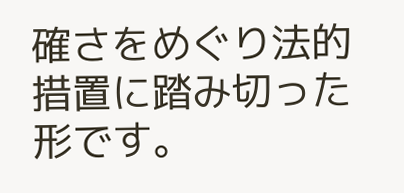確さをめぐり法的措置に踏み切った形です。